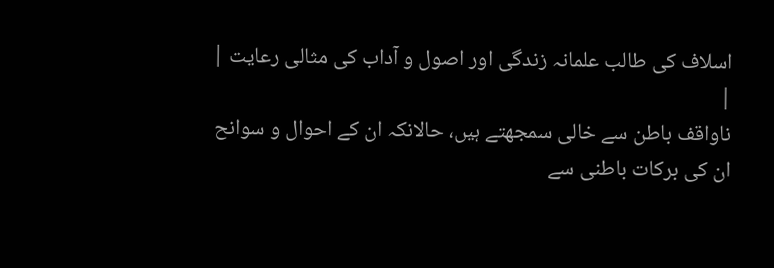اسلاف کی طالب علمانہ زندگی اور اصول و آداب کی مثالی رعایت |
|
ناواقف باطن سے خالی سمجھتے ہیں، حالانکہ ان کے احوال و سوانح ان کی برکات باطنی سے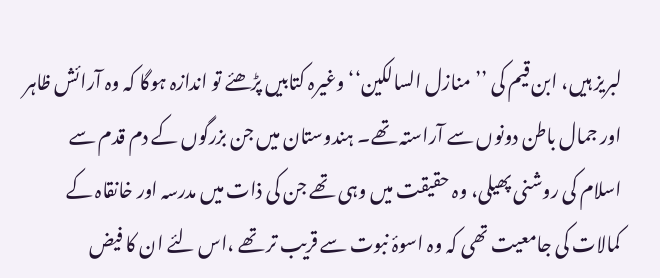لبریز ہیں، ابن قیم کی ’’منازل السالکین‘‘ وغیرہ کتابیں پڑھئے تو اندازہ ہوگا کہ وہ آرائش ظاہر اور جمال باطن دونوں سے آراستہ تھے۔ ہندوستان میں جن بزرگوں کے دم قدم سے اسلام کی روشنی پھیلی، وہ حقیقت میں وہی تھے جن کی ذات میں مدرسہ اور خانقاہ کے کمالات کی جامعیت تھی کہ وہ اسوۂ نبوت سے قریب تر تھے ،اس لئے ان کا فیض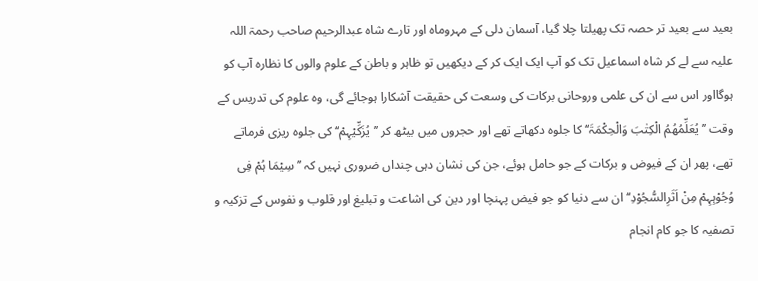بعید سے بعید تر حصہ تک پھیلتا چلا گیا، آسمان دلی کے مہروماہ اور تارے شاہ عبدالرحیم صاحب رحمۃ اللہ علیہ سے لے کر شاہ اسماعیل تک کو آپ ایک ایک کر کے دیکھیں تو ظاہر و باطن کے علوم والوں کا نظارہ آپ کو ہوگااور اس سے ان کی علمی وروحانی برکات کی وسعت کی حقیقت آشکارا ہوجائے گی، وہ علوم کی تدریس کے وقت ’’ یُعَلِّمُھُمُ الْکِتٰبَ وَالْحِکْمَۃَ‘‘ کا جلوہ دکھاتے تھے اور حجروں میں بیٹھ کر ’’یُزَکِّیْہِمْ‘‘ کی جلوہ ریزی فرماتے تھے، پھر ان کے فیوض و برکات کے جو حامل ہوئے، جن کی نشان دہی چنداں ضروری نہیں کہ ’’سِیْمَا ہُمْ فِی وُجُوْہِہِمْ مِنْ اَثَرِالسُّجُوْدِ‘‘ ان سے دنیا کو جو فیض پہنچا اور دین کی اشاعت و تبلیغ اور قلوب و نفوس کے تزکیہ و تصفیہ کا جو کام انجام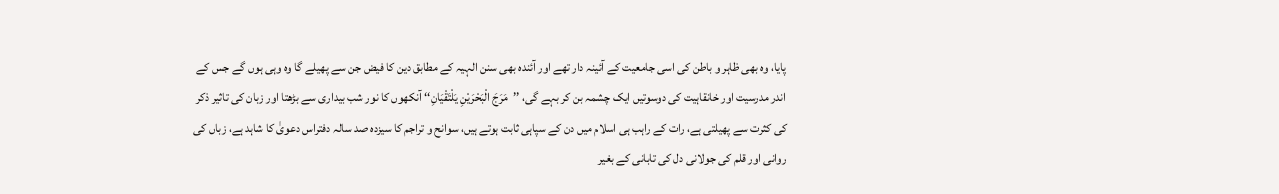پایا، وہ بھی ظاہر و باطن کی اسی جامعیت کے آئینہ دار تھے اور آئندہ بھی سنن الہیہ کے مطابق دین کا فیض جن سے پھیلے گا وہ وہی ہوں گے جس کے اندر مدرسیت اور خانقاہیت کی دوسوتیں ایک چشمہ بن کر بہے گی، ’’مَرَجَ الْبَحْرَیْنِ یَلْتَقْیَانِ‘‘ آنکھوں کا نور شب بیداری سے بڑھتا اور زبان کی تاثیر ذکر کی کثرت سے پھیلتی ہے، رات کے راہب ہی اسلام میں دن کے سپاہی ثابت ہوتے ہیں، سوانح و تراجم کا سیزدہ صد سالہ دفتراس دعویٰ کا شاہد ہے، زباں کی روانی اور قلم کی جولانی دل کی تابانی کے بغیر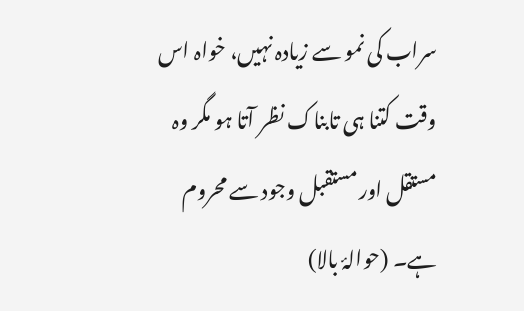سراب کی نمو سے زیادہ نہیں، خواہ اس وقت کتنا ہی تابناک نظر آتا ہو مگر وہ مستقل اور مستقبل وجود سے محروم ہے۔ (حوالۂ بالا)